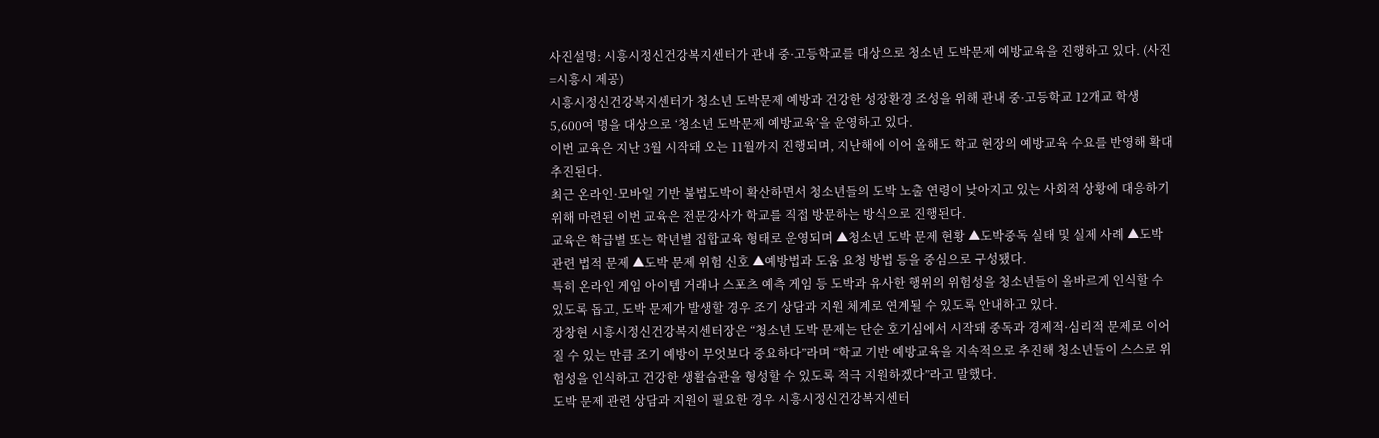사진설명: 시흥시정신건강복지센터가 관내 중·고등학교를 대상으로 청소년 도박문제 예방교육을 진행하고 있다. (사진=시흥시 제공)
시흥시정신건강복지센터가 청소년 도박문제 예방과 건강한 성장환경 조성을 위해 관내 중·고등학교 12개교 학생 5,600여 명을 대상으로 ‘청소년 도박문제 예방교육’을 운영하고 있다.
이번 교육은 지난 3월 시작돼 오는 11월까지 진행되며, 지난해에 이어 올해도 학교 현장의 예방교육 수요를 반영해 확대 추진된다.
최근 온라인·모바일 기반 불법도박이 확산하면서 청소년들의 도박 노출 연령이 낮아지고 있는 사회적 상황에 대응하기 위해 마련된 이번 교육은 전문강사가 학교를 직접 방문하는 방식으로 진행된다.
교육은 학급별 또는 학년별 집합교육 형태로 운영되며 ▲청소년 도박 문제 현황 ▲도박중독 실태 및 실제 사례 ▲도박 관련 법적 문제 ▲도박 문제 위험 신호 ▲예방법과 도움 요청 방법 등을 중심으로 구성됐다.
특히 온라인 게임 아이템 거래나 스포츠 예측 게임 등 도박과 유사한 행위의 위험성을 청소년들이 올바르게 인식할 수 있도록 돕고, 도박 문제가 발생할 경우 조기 상담과 지원 체계로 연계될 수 있도록 안내하고 있다.
장창현 시흥시정신건강복지센터장은 “청소년 도박 문제는 단순 호기심에서 시작돼 중독과 경제적·심리적 문제로 이어질 수 있는 만큼 조기 예방이 무엇보다 중요하다”라며 “학교 기반 예방교육을 지속적으로 추진해 청소년들이 스스로 위험성을 인식하고 건강한 생활습관을 형성할 수 있도록 적극 지원하겠다”라고 말했다.
도박 문제 관련 상담과 지원이 필요한 경우 시흥시정신건강복지센터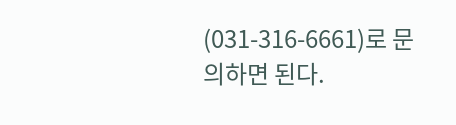(031-316-6661)로 문의하면 된다.